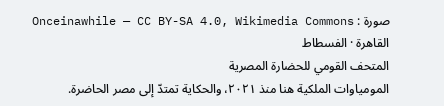صورة : Onceinawhile — CC BY-SA 4.0, Wikimedia Commons
القاهرة · الفسطاط
المتحف القومي للحضارة المصرية
المومياوات الملكية هنا منذ ٢٠٢١، والحكاية تمتدّ إلى مصر الحاضرة.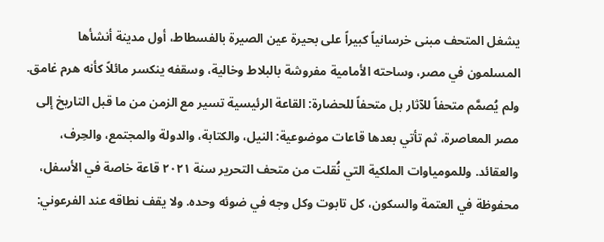يشغل المتحف مبنى خرسانياً كبيراً على بحيرة عين الصيرة بالفسطاط، أول مدينة أنشأها المسلمون في مصر، وساحته الأمامية مفروشة بالبلاط وخالية، وسقفه ينكسر مائلاً كأنه هرم غامق. ولم يُصمَّم متحفاً للآثار بل متحفاً للحضارة: القاعة الرئيسية تسير مع الزمن من ما قبل التاريخ إلى مصر المعاصرة، ثم تأتي بعدها قاعات موضوعية: النيل، والكتابة، والدولة والمجتمع، والحِرف، والعقائد. وللمومياوات الملكية التي نُقلت من متحف التحرير سنة ٢٠٢١ قاعة خاصة في الأسفل، محفوظة في العتمة والسكون، كل تابوت وكل وجه في ضوئه وحده. ولا يقف نطاقه عند الفرعوني: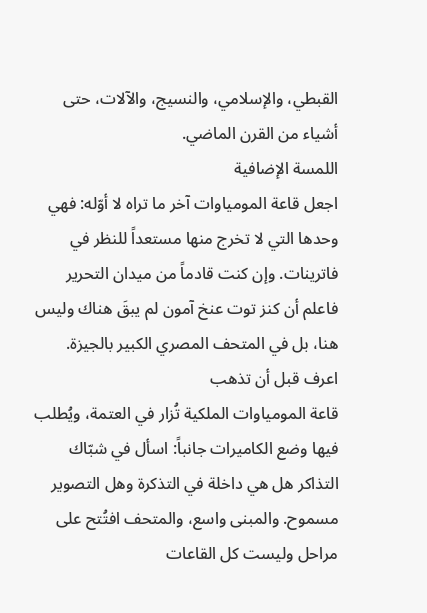القبطي، والإسلامي، والنسيج، والآلات، حتى أشياء من القرن الماضي.
اللمسة الإضافية
اجعل قاعة المومياوات آخر ما تراه لا أوّله: فهي وحدها التي لا تخرج منها مستعداً للنظر في فاترينات. وإن كنت قادماً من ميدان التحرير فاعلم أن كنز توت عنخ آمون لم يبقَ هناك وليس هنا، بل في المتحف المصري الكبير بالجيزة.
اعرف قبل أن تذهب
قاعة المومياوات الملكية تُزار في العتمة، ويُطلب فيها وضع الكاميرات جانباً: اسأل في شبّاك التذاكر هل هي داخلة في التذكرة وهل التصوير مسموح. والمبنى واسع، والمتحف افتُتح على مراحل وليست كل القاعات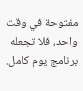مفتوحة في وقت واحد، فلا تجعله برنامج يوم كامل.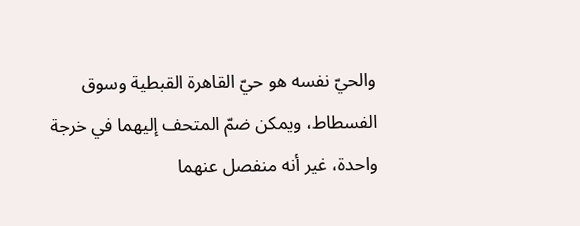والحيّ نفسه هو حيّ القاهرة القبطية وسوق الفسطاط، ويمكن ضمّ المتحف إليهما في خرجة واحدة، غير أنه منفصل عنهما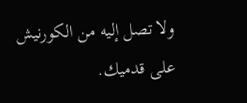ولا تصل إليه من الكورنيش على قدميك.